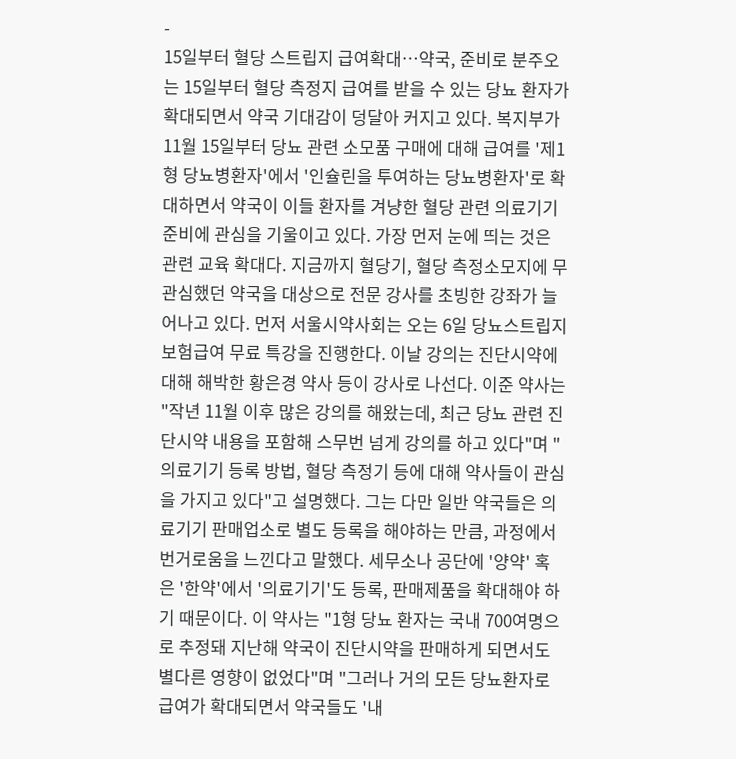-
15일부터 혈당 스트립지 급여확대…약국, 준비로 분주오는 15일부터 혈당 측정지 급여를 받을 수 있는 당뇨 환자가 확대되면서 약국 기대감이 덩달아 커지고 있다. 복지부가 11월 15일부터 당뇨 관련 소모품 구매에 대해 급여를 '제1형 당뇨병환자'에서 '인슐린을 투여하는 당뇨병환자'로 확대하면서 약국이 이들 환자를 겨냥한 혈당 관련 의료기기 준비에 관심을 기울이고 있다. 가장 먼저 눈에 띄는 것은 관련 교육 확대다. 지금까지 혈당기, 혈당 측정소모지에 무관심했던 약국을 대상으로 전문 강사를 초빙한 강좌가 늘어나고 있다. 먼저 서울시약사회는 오는 6일 당뇨스트립지 보험급여 무료 특강을 진행한다. 이날 강의는 진단시약에 대해 해박한 황은경 약사 등이 강사로 나선다. 이준 약사는 "작년 11월 이후 많은 강의를 해왔는데, 최근 당뇨 관련 진단시약 내용을 포함해 스무번 넘게 강의를 하고 있다"며 "의료기기 등록 방법, 혈당 측정기 등에 대해 약사들이 관심을 가지고 있다"고 설명했다. 그는 다만 일반 약국들은 의료기기 판매업소로 별도 등록을 해야하는 만큼, 과정에서 번거로움을 느낀다고 말했다. 세무소나 공단에 '양약' 혹은 '한약'에서 '의료기기'도 등록, 판매제품을 확대해야 하기 때문이다. 이 약사는 "1형 당뇨 환자는 국내 700여명으로 추정돼 지난해 약국이 진단시약을 판매하게 되면서도 별다른 영향이 없었다"며 "그러나 거의 모든 당뇨환자로 급여가 확대되면서 약국들도 '내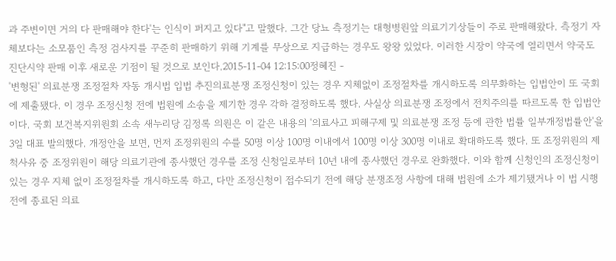과 주변이면 거의 다 판매해야 한다'는 인식이 퍼지고 있다"고 말했다. 그간 당뇨 측정기는 대형병원앞 의료기기상들이 주로 판매해왔다. 측정기 자체보다는 소모품인 측정 검사지를 꾸준히 판매하기 위해 기계를 무상으로 지급하는 경우도 왕왕 있었다. 이러한 시장이 약국에 열리면서 약국도 진단시약 판매 이후 새로운 기점이 될 것으로 보인다.2015-11-04 12:15:00정혜진 -
'변형된' 의료분쟁 조정절차 자동 개시법 입법 추진의료분쟁 조정신청이 있는 경우 지체없이 조정절차를 개시하도록 의무화하는 입법안이 또 국회에 제출됐다. 이 경우 조정신청 전에 법원에 소송을 제기한 경우 각하 결정하도록 했다. 사실상 의료분쟁 조정에서 전치주의를 따르도록 한 입법안이다. 국회 보건복지위원회 소속 새누리당 김정록 의원은 이 같은 내용의 '의료사고 피해구제 및 의료분쟁 조정 등에 관한 법률 일부개정법률안'을 3일 대표 발의했다. 개정안을 보면, 먼저 조정위원의 수를 50명 이상 100명 이내에서 100명 이상 300명 이내로 확대하도록 했다. 또 조정위원의 제척사유 중 조정위원이 해당 의료기관에 종사했던 경우를 조정 신청일로부터 10년 내에 종사했던 경우로 완화했다. 이와 함께 신청인의 조정신청이 있는 경우 지체 없이 조정절차를 개시하도록 하고, 다만 조정신청이 접수되기 전에 해당 분쟁조정 사항에 대해 법원에 소가 제기됐거나 이 법 시행 전에 종료된 의료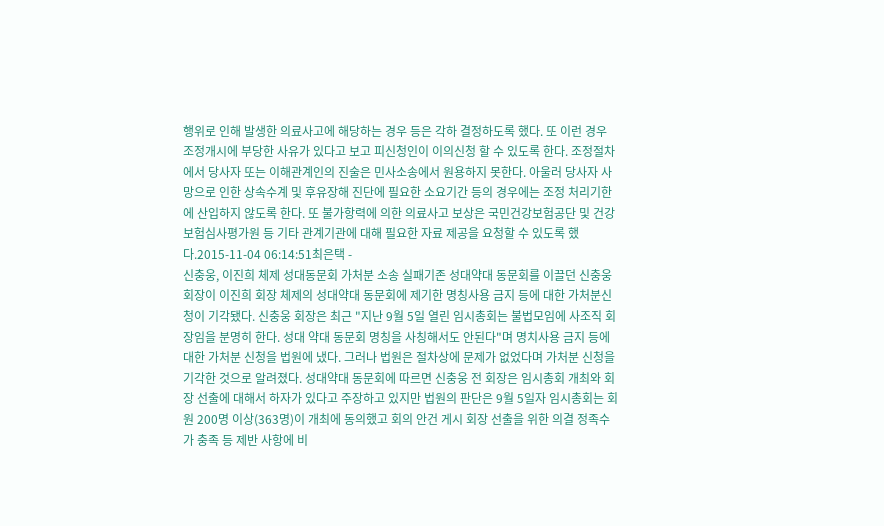행위로 인해 발생한 의료사고에 해당하는 경우 등은 각하 결정하도록 했다. 또 이런 경우 조정개시에 부당한 사유가 있다고 보고 피신청인이 이의신청 할 수 있도록 한다. 조정절차에서 당사자 또는 이해관계인의 진술은 민사소송에서 원용하지 못한다. 아울러 당사자 사망으로 인한 상속수계 및 후유장해 진단에 필요한 소요기간 등의 경우에는 조정 처리기한에 산입하지 않도록 한다. 또 불가항력에 의한 의료사고 보상은 국민건강보험공단 및 건강보험심사평가원 등 기타 관계기관에 대해 필요한 자료 제공을 요청할 수 있도록 했다.2015-11-04 06:14:51최은택 -
신충웅, 이진희 체제 성대동문회 가처분 소송 실패기존 성대약대 동문회를 이끌던 신충웅 회장이 이진희 회장 체제의 성대약대 동문회에 제기한 명칭사용 금지 등에 대한 가처분신청이 기각됐다. 신충웅 회장은 최근 "지난 9월 5일 열린 임시총회는 불법모임에 사조직 회장임을 분명히 한다. 성대 약대 동문회 명칭을 사칭해서도 안된다"며 명치사용 금지 등에 대한 가처분 신청을 법원에 냈다. 그러나 법원은 절차상에 문제가 없었다며 가처분 신청을 기각한 것으로 알려졌다. 성대약대 동문회에 따르면 신충웅 전 회장은 임시총회 개최와 회장 선출에 대해서 하자가 있다고 주장하고 있지만 법원의 판단은 9월 5일자 임시총회는 회원 200명 이상(363명)이 개최에 동의했고 회의 안건 게시 회장 선출을 위한 의결 정족수가 충족 등 제반 사항에 비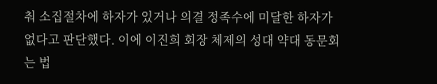춰 소집절차에 하자가 있거나 의결 정족수에 미달한 하자가 없다고 판단했다. 이에 이진희 회장 체제의 성대 약대 동문회는 법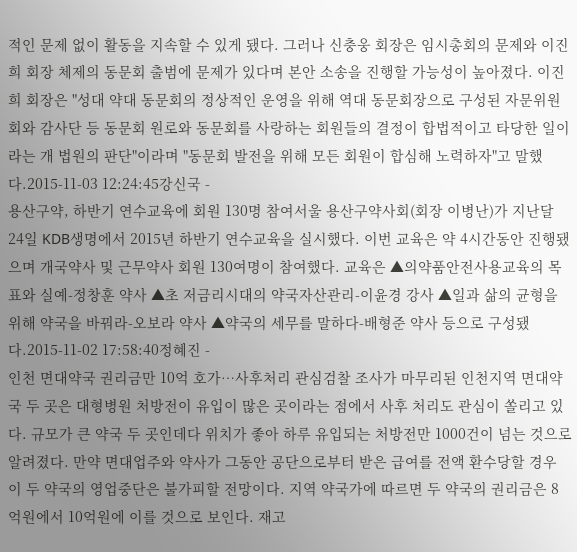적인 문제 없이 활동을 지속할 수 있게 됐다. 그러나 신충웅 회장은 임시총회의 문제와 이진희 회장 체제의 동문회 출범에 문제가 있다며 본안 소송을 진행할 가능성이 높아졌다. 이진희 회장은 "성대 약대 동문회의 정상적인 운영을 위해 역대 동문회장으로 구성된 자문위원회와 감사단 등 동문회 원로와 동문회를 사랑하는 회원들의 결정이 합법적이고 타당한 일이라는 개 법원의 판단"이라며 "동문회 발전을 위해 모든 회원이 합심해 노력하자"고 말했다.2015-11-03 12:24:45강신국 -
용산구약, 하반기 연수교육에 회원 130명 참여서울 용산구약사회(회장 이병난)가 지난달 24일 KDB생명에서 2015년 하반기 연수교육을 실시했다. 이번 교육은 약 4시간동안 진행됐으며 개국약사 및 근무약사 회원 130여명이 참여했다. 교육은 ▲의약품안전사용교육의 목표와 실예-정창훈 약사 ▲초 저금리시대의 약국자산관리-이윤경 강사 ▲일과 삶의 균형을 위해 약국을 바꿔라-오보라 약사 ▲약국의 세무를 말하다-배형준 약사 등으로 구성됐다.2015-11-02 17:58:40정혜진 -
인천 면대약국 권리금만 10억 호가…사후처리 관심검찰 조사가 마무리된 인천지역 면대약국 두 곳은 대형병원 처방전이 유입이 많은 곳이라는 점에서 사후 처리도 관심이 쏠리고 있다. 규모가 큰 약국 두 곳인데다 위치가 좋아 하루 유입되는 처방전만 1000건이 넘는 것으로 알려졌다. 만약 면대업주와 약사가 그동안 공단으로부터 받은 급여를 전액 환수당할 경우 이 두 약국의 영업중단은 불가피할 전망이다. 지역 약국가에 따르면 두 약국의 권리금은 8억원에서 10억원에 이를 것으로 보인다. 재고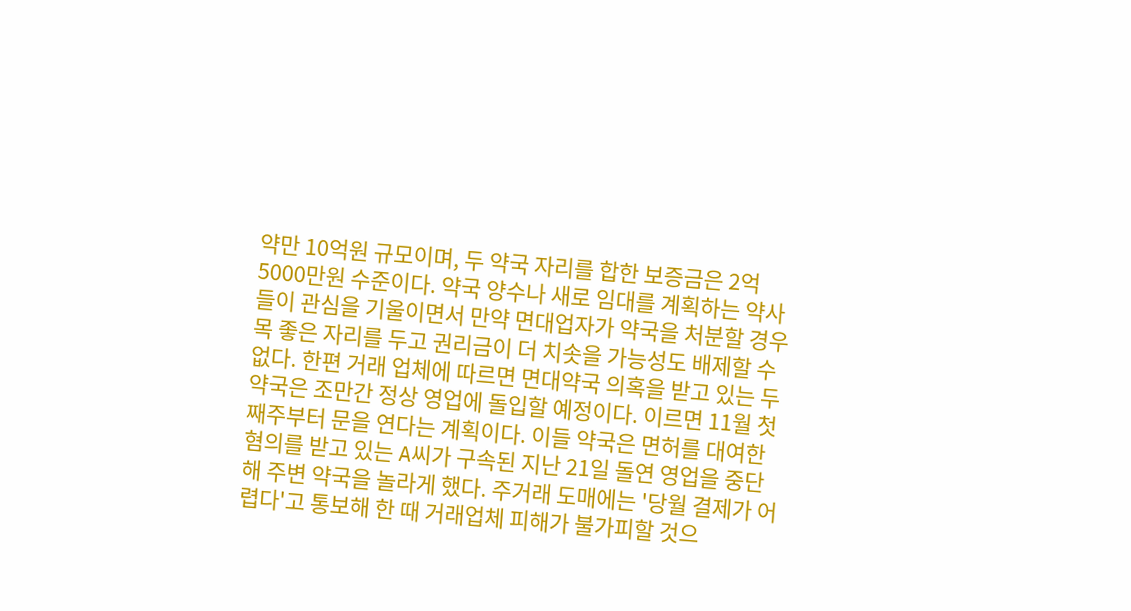약만 10억원 규모이며, 두 약국 자리를 합한 보증금은 2억5000만원 수준이다. 약국 양수나 새로 임대를 계획하는 약사들이 관심을 기울이면서 만약 면대업자가 약국을 처분할 경우 목 좋은 자리를 두고 권리금이 더 치솟을 가능성도 배제할 수 없다. 한편 거래 업체에 따르면 면대약국 의혹을 받고 있는 두 약국은 조만간 정상 영업에 돌입할 예정이다. 이르면 11월 첫째주부터 문을 연다는 계획이다. 이들 약국은 면허를 대여한 혐의를 받고 있는 A씨가 구속된 지난 21일 돌연 영업을 중단해 주변 약국을 놀라게 했다. 주거래 도매에는 '당월 결제가 어렵다'고 통보해 한 때 거래업체 피해가 불가피할 것으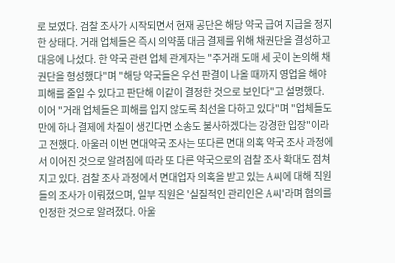로 보였다. 검찰 조사가 시작되면서 현재 공단은 해당 약국 급여 지급을 정지한 상태다. 거래 업체들은 즉시 의약품 대금 결제를 위해 채권단을 결성하고 대응에 나섰다. 한 약국 관련 업체 관계자는 "주거래 도매 세 곳이 논의해 채권단을 형성했다"며 "해당 약국들은 우선 판결이 나올 때까지 영업을 해야 피해를 줄일 수 있다고 판단해 이같이 결정한 것으로 보인다"고 설명했다. 이어 "거래 업체들은 피해를 입지 않도록 최선을 다하고 있다"며 "업체들도 만에 하나 결제에 차질이 생긴다면 소송도 불사하겠다는 강경한 입장"이라고 전했다. 아울러 이번 면대약국 조사는 또다른 면대 의혹 약국 조사 과정에서 이어진 것으로 알려짐에 따라 또 다른 약국으로의 검찰 조사 확대도 점쳐지고 있다. 검찰 조사 과정에서 면대업자 의혹을 받고 있는 A씨에 대해 직원들의 조사가 이뤄졌으며, 일부 직원은 '실질적인 관리인은 A씨'라며 혐의를 인정한 것으로 알려졌다. 아울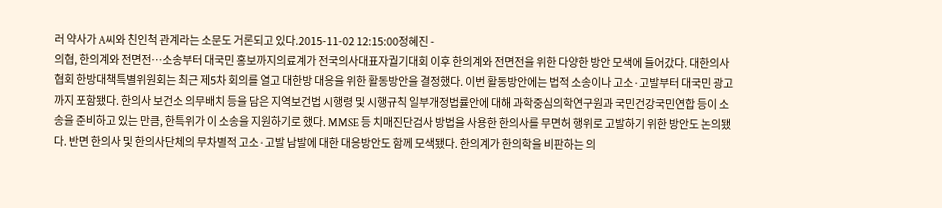러 약사가 A씨와 친인척 관계라는 소문도 거론되고 있다.2015-11-02 12:15:00정혜진 -
의협, 한의계와 전면전…소송부터 대국민 홍보까지의료계가 전국의사대표자궐기대회 이후 한의계와 전면전을 위한 다양한 방안 모색에 들어갔다. 대한의사협회 한방대책특별위원회는 최근 제5차 회의를 열고 대한방 대응을 위한 활동방안을 결정했다. 이번 활동방안에는 법적 소송이나 고소·고발부터 대국민 광고까지 포함됐다. 한의사 보건소 의무배치 등을 담은 지역보건법 시행령 및 시행규칙 일부개정법률안에 대해 과학중심의학연구원과 국민건강국민연합 등이 소송을 준비하고 있는 만큼, 한특위가 이 소송을 지원하기로 했다. MMSE 등 치매진단검사 방법을 사용한 한의사를 무면허 행위로 고발하기 위한 방안도 논의됐다. 반면 한의사 및 한의사단체의 무차별적 고소·고발 남발에 대한 대응방안도 함께 모색됐다. 한의계가 한의학을 비판하는 의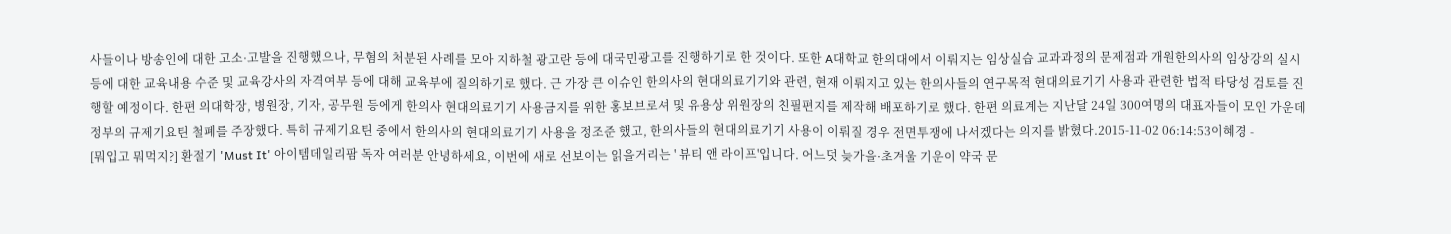사들이나 방송인에 대한 고소·고발을 진행했으나, 무혐의 처분된 사례를 모아 지하철 광고란 등에 대국민광고를 진행하기로 한 것이다. 또한 A대학교 한의대에서 이뤄지는 임상실습 교과과정의 문제점과 개원한의사의 임상강의 실시 등에 대한 교육내용 수준 및 교육강사의 자격여부 등에 대해 교육부에 질의하기로 했다. 근 가장 큰 이슈인 한의사의 현대의료기기와 관련, 현재 이뤄지고 있는 한의사들의 연구목적 현대의료기기 사용과 관련한 법적 타당성 검토를 진행할 예정이다. 한편 의대학장, 병원장, 기자, 공무원 등에게 한의사 현대의료기기 사용금지를 위한 홍보브로셔 및 유용상 위원장의 친필편지를 제작해 배포하기로 했다. 한편 의료계는 지난달 24일 300여명의 대표자들이 모인 가운데 정부의 규제기요틴 철폐를 주장했다. 특히 규제기요틴 중에서 한의사의 현대의료기기 사용을 정조준 했고, 한의사들의 현대의료기기 사용이 이뤄질 경우 전면투쟁에 나서겠다는 의지를 밝혔다.2015-11-02 06:14:53이혜경 -
[뭐입고 뭐먹지?] 환절기 'Must It' 아이템데일리팜 독자 여러분 안녕하세요, 이번에 새로 선보이는 읽을거리는 ' 뷰티 앤 라이프'입니다. 어느덧 늦가을·초겨울 기운이 약국 문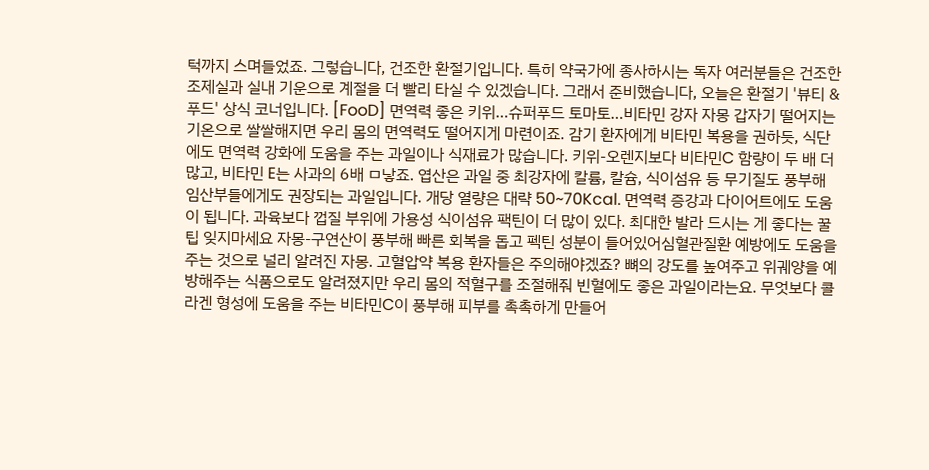턱까지 스며들었죠. 그렇습니다, 건조한 환절기입니다. 특히 약국가에 종사하시는 독자 여러분들은 건조한 조제실과 실내 기운으로 계절을 더 빨리 타실 수 있겠습니다. 그래서 준비했습니다, 오늘은 환절기 '뷰티 & 푸드' 상식 코너입니다. [FooD] 면역력 좋은 키위…슈퍼푸드 토마토…비타민 강자 자몽 갑자기 떨어지는 기온으로 쌀쌀해지면 우리 몸의 면역력도 떨어지게 마련이죠. 감기 환자에게 비타민 복용을 권하듯, 식단에도 면역력 강화에 도움을 주는 과일이나 식재료가 많습니다. 키위-오렌지보다 비타민C 함량이 두 배 더 많고, 비타민 E는 사과의 6배 ㅁ낳죠. 엽산은 과일 중 최강자에 칼륨, 칼슘, 식이섬유 등 무기질도 풍부해 임산부들에게도 권장되는 과일입니다. 개당 열량은 대략 50~70Kcal. 면역력 증강과 다이어트에도 도움이 됩니다. 과육보다 껍질 부위에 가용성 식이섬유 팩틴이 더 많이 있다. 최대한 발라 드시는 게 좋다는 꿀팁 잊지마세요 자몽-구연산이 풍부해 빠른 회복을 돕고 펙틴 성분이 들어있어심혈관질환 예방에도 도움을 주는 것으로 널리 알려진 자몽. 고혈압약 복용 환자들은 주의해야겠죠? 뼈의 강도를 높여주고 위궤양을 예방해주는 식품으로도 알려졌지만 우리 몸의 적혈구를 조절해줘 빈혈에도 좋은 과일이라는요. 무엇보다 콜라겐 형성에 도움을 주는 비타민C이 풍부해 피부를 촉촉하게 만들어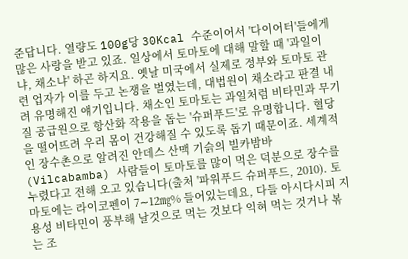준답니다. 열량도 100g당 30Kcal 수준이어서 '다이어터'들에게 많은 사랑을 받고 있죠. 일상에서 토마토에 대해 말할 때 '과일이냐, 채소냐' 하곤 하지요. 옛날 미국에서 실제로 정부와 토마토 관련 업자가 이를 두고 논쟁을 벌였는데, 대법원이 채소라고 판결 내려 유명해진 얘기입니다. 채소인 토마토는 과일처럼 비타민과 무기질 공급원으로 항산화 작용을 돕는 '슈퍼푸드'로 유명합니다. 혈당을 떨어뜨려 우리 몸이 건강해질 수 있도록 돕기 때문이죠. 세계적인 장수촌으로 알려진 안데스 산맥 기슭의 빌카밤바(Vilcabamba) 사람들이 토마토를 많이 먹은 덕분으로 장수를 누렸다고 전해 오고 있습니다(출처 '파워푸드 슈퍼푸드, 2010). 토마토에는 라이코펜이 7∼12㎎% 들어있는데요, 다들 아시다시피 지용성 비타민이 풍부해 날것으로 먹는 것보다 익혀 먹는 것거나 볶는 조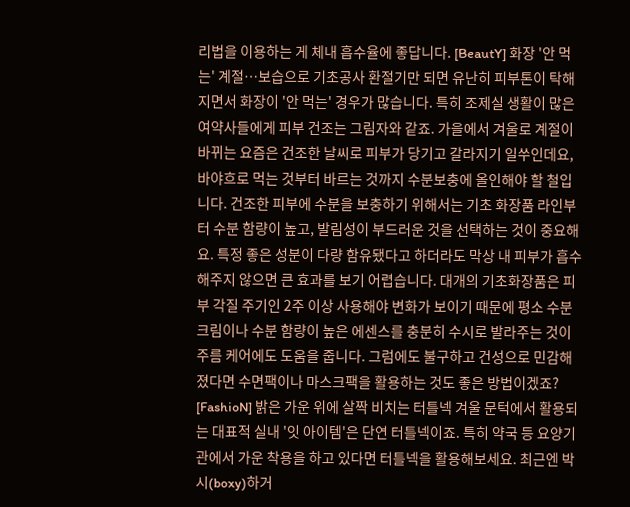리법을 이용하는 게 체내 흡수율에 좋답니다. [BeautY] 화장 '안 먹는' 계절…보습으로 기초공사 환절기만 되면 유난히 피부톤이 탁해지면서 화장이 '안 먹는' 경우가 많습니다. 특히 조제실 생활이 많은 여약사들에게 피부 건조는 그림자와 같죠. 가을에서 겨울로 계절이 바뀌는 요즘은 건조한 날씨로 피부가 당기고 갈라지기 일쑤인데요, 바야흐로 먹는 것부터 바르는 것까지 수분보충에 올인해야 할 철입니다. 건조한 피부에 수분을 보충하기 위해서는 기초 화장품 라인부터 수분 함량이 높고, 발림성이 부드러운 것을 선택하는 것이 중요해요. 특정 좋은 성분이 다량 함유됐다고 하더라도 막상 내 피부가 흡수해주지 않으면 큰 효과를 보기 어렵습니다. 대개의 기초화장품은 피부 각질 주기인 2주 이상 사용해야 변화가 보이기 때문에 평소 수분크림이나 수분 함량이 높은 에센스를 충분히 수시로 발라주는 것이 주름 케어에도 도움을 줍니다. 그럼에도 불구하고 건성으로 민감해졌다면 수면팩이나 마스크팩을 활용하는 것도 좋은 방법이겠죠? [FashioN] 밝은 가운 위에 살짝 비치는 터틀넥 겨울 문턱에서 활용되는 대표적 실내 '잇 아이템'은 단연 터틀넥이죠. 특히 약국 등 요양기관에서 가운 착용을 하고 있다면 터틀넥을 활용해보세요. 최근엔 박시(boxy)하거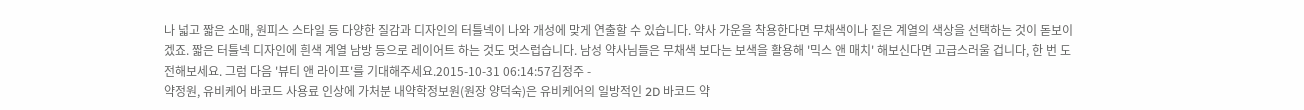나 넓고 짧은 소매, 원피스 스타일 등 다양한 질감과 디자인의 터틀넥이 나와 개성에 맞게 연출할 수 있습니다. 약사 가운을 착용한다면 무채색이나 짙은 계열의 색상을 선택하는 것이 돋보이겠죠. 짧은 터틀넥 디자인에 흰색 계열 남방 등으로 레이어트 하는 것도 멋스럽습니다. 남성 약사님들은 무채색 보다는 보색을 활용해 '믹스 앤 매치' 해보신다면 고급스러울 겁니다, 한 번 도전해보세요. 그럼 다음 '뷰티 앤 라이프'를 기대해주세요.2015-10-31 06:14:57김정주 -
약정원, 유비케어 바코드 사용료 인상에 가처분 내약학정보원(원장 양덕숙)은 유비케어의 일방적인 2D 바코드 약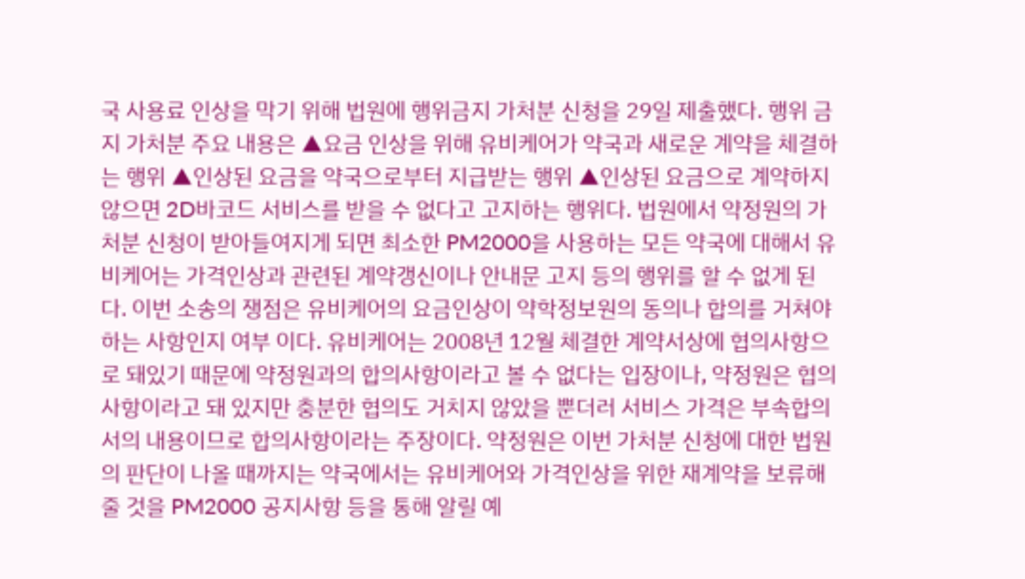국 사용료 인상을 막기 위해 법원에 행위금지 가처분 신청을 29일 제출했다. 행위 금지 가처분 주요 내용은 ▲요금 인상을 위해 유비케어가 약국과 새로운 계약을 체결하는 행위 ▲인상된 요금을 약국으로부터 지급받는 행위 ▲인상된 요금으로 계약하지 않으면 2D바코드 서비스를 받을 수 없다고 고지하는 행위다. 법원에서 약정원의 가처분 신청이 받아들여지게 되면 최소한 PM2000을 사용하는 모든 약국에 대해서 유비케어는 가격인상과 관련된 계약갱신이나 안내문 고지 등의 행위를 할 수 없게 된다. 이번 소송의 쟁점은 유비케어의 요금인상이 약학정보원의 동의나 합의를 거쳐야 하는 사항인지 여부 이다. 유비케어는 2008년 12월 체결한 계약서상에 협의사항으로 돼있기 때문에 약정원과의 합의사항이라고 볼 수 없다는 입장이나, 약정원은 협의사항이라고 돼 있지만 충분한 협의도 거치지 않았을 뿐더러 서비스 가격은 부속합의서의 내용이므로 합의사항이라는 주장이다. 약정원은 이번 가처분 신청에 대한 법원의 판단이 나올 때까지는 약국에서는 유비케어와 가격인상을 위한 재계약을 보류해 줄 것을 PM2000 공지사항 등을 통해 알릴 예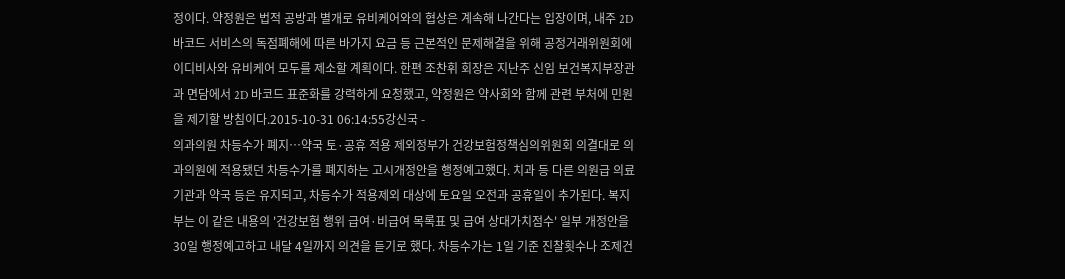정이다. 약정원은 법적 공방과 별개로 유비케어와의 협상은 계속해 나간다는 입장이며, 내주 2D 바코드 서비스의 독점폐해에 따른 바가지 요금 등 근본적인 문제해결을 위해 공정거래위원회에 이디비사와 유비케어 모두를 제소할 계획이다. 한편 조찬휘 회장은 지난주 신임 보건복지부장관과 면담에서 2D 바코드 표준화를 강력하게 요청했고, 약정원은 약사회와 함께 관련 부처에 민원을 제기할 방침이다.2015-10-31 06:14:55강신국 -
의과의원 차등수가 폐지…약국 토·공휴 적용 제외정부가 건강보험정책심의위원회 의결대로 의과의원에 적용됐던 차등수가를 폐지하는 고시개정안을 행정예고했다. 치과 등 다른 의원급 의료기관과 약국 등은 유지되고, 차등수가 적용제외 대상에 토요일 오전과 공휴일이 추가된다. 복지부는 이 같은 내용의 '건강보험 행위 급여·비급여 목록표 및 급여 상대가치점수' 일부 개정안을 30일 행정예고하고 내달 4일까지 의견을 듣기로 했다. 차등수가는 1일 기준 진찰횟수나 조제건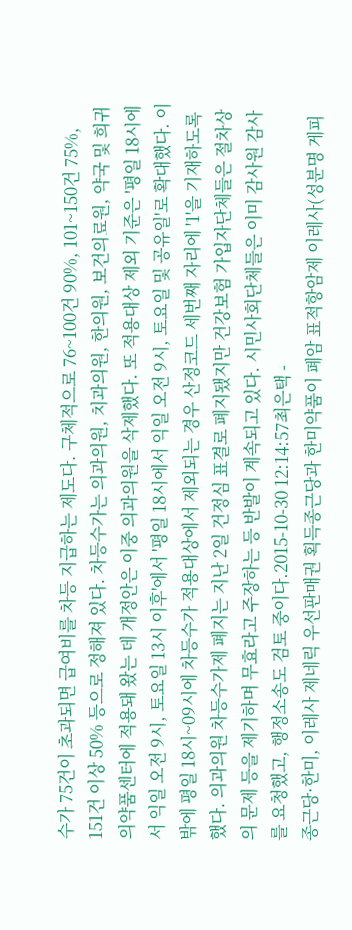수가 75건이 초과되면 급여비를 차등 지급하는 제도다. 구체적으로 76~100건 90%, 101~150건 75%, 151건 이상 50% 등으로 정해져 있다. 차등수가는 의과의원, 치과의원, 한의원, 보건의료원, 약국 및 희귀의약품센터에 적용돼 왔는 데 개정안은 이중 의과의원을 삭제했다. 또 적용대상 제외 기준은 '평일 18시에서 익일 오전 9시, 토요일 13시 이후'에서 '평일 18시에서 익일 오전 9시, 토요일 및 공유일'로 확대했다. 이밖에 평일 18시~09시에 차등수가 적용대상에서 제외되는 경우 산정코드 세번째 자리에 '1'을 기재하도록 했다. 의과의원 차등수가제 폐지는 지난 2일 건정심 표결로 폐지됐지만 건강보험 가입자단체들은 절차상의 문제 등을 제기하며 무효라고 주장하는 등 반발이 계속되고 있다. 시민사회단체들은 이미 감사원 감사를 요청했고, 행정소송도 검토 중이다.2015-10-30 12:14:57최은택 -
종근당·한미, 이레사 제네릭 우선판매권 획득종근당과 한미약품이 폐암 표적항암제 이레사(성분명 게피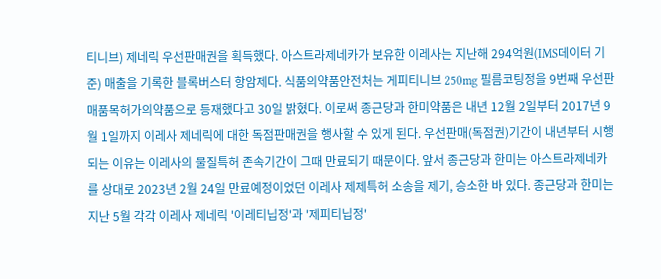티니브) 제네릭 우선판매권을 획득했다. 아스트라제네카가 보유한 이레사는 지난해 294억원(IMS데이터 기준) 매출을 기록한 블록버스터 항암제다. 식품의약품안전처는 게피티니브 250mg 필름코팅정을 9번째 우선판매품목허가의약품으로 등재했다고 30일 밝혔다. 이로써 종근당과 한미약품은 내년 12월 2일부터 2017년 9월 1일까지 이레사 제네릭에 대한 독점판매권을 행사할 수 있게 된다. 우선판매(독점권)기간이 내년부터 시행되는 이유는 이레사의 물질특허 존속기간이 그때 만료되기 때문이다. 앞서 종근당과 한미는 아스트라제네카를 상대로 2023년 2월 24일 만료예정이었던 이레사 제제특허 소송을 제기, 승소한 바 있다. 종근당과 한미는 지난 5월 각각 이레사 제네릭 '이레티닙정'과 '제피티닙정'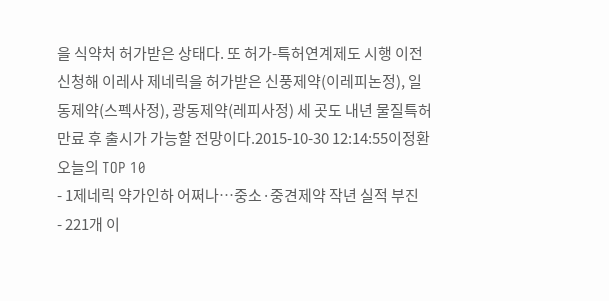을 식약처 허가받은 상태다. 또 허가-특허연계제도 시행 이전 신청해 이레사 제네릭을 허가받은 신풍제약(이레피논정), 일동제약(스펙사정), 광동제약(레피사정) 세 곳도 내년 물질특허 만료 후 출시가 가능할 전망이다.2015-10-30 12:14:55이정환
오늘의 TOP 10
- 1제네릭 약가인하 어쩌나…중소·중견제약 작년 실적 부진
- 221개 이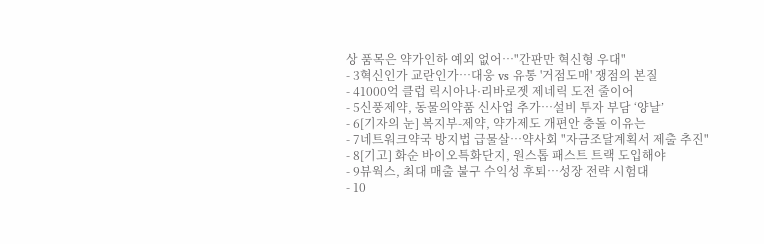상 품목은 약가인하 예외 없어…"간판만 혁신형 우대"
- 3혁신인가 교란인가…대웅 vs 유통 '거점도매' 쟁점의 본질
- 41000억 클럽 릭시아나·리바로젯 제네릭 도전 줄이어
- 5신풍제약, 동물의약품 신사업 추가…설비 투자 부담 ‘양날’
- 6[기자의 눈] 복지부-제약, 약가제도 개편안 충돌 이유는
- 7네트워크약국 방지법 급물살…약사회 "자금조달계획서 제출 추진"
- 8[기고] 화순 바이오특화단지, 원스톱 패스트 트랙 도입해야
- 9뷰웍스, 최대 매출 불구 수익성 후퇴…성장 전략 시험대
- 10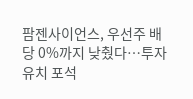팜젠사이언스, 우선주 배당 0%까지 낮췄다…투자 유치 포석